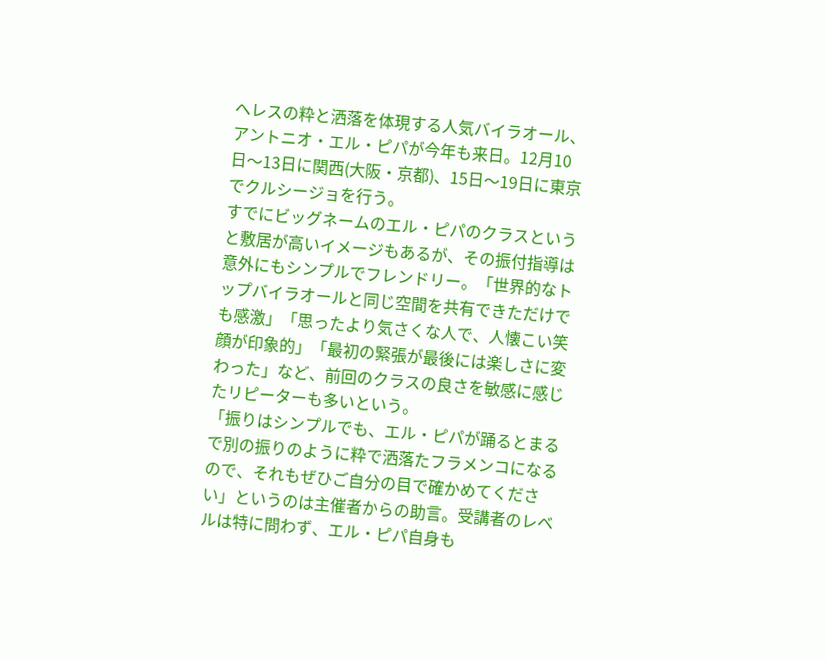ヘレスの粋と洒落を体現する人気バイラオール、アントニオ・エル・ピパが今年も来日。12月10日〜13日に関西(大阪・京都)、15日〜19日に東京でクルシージョを行う。
すでにビッグネームのエル・ピパのクラスというと敷居が高いイメージもあるが、その振付指導は意外にもシンプルでフレンドリー。「世界的なトップバイラオールと同じ空間を共有できただけでも感激」「思ったより気さくな人で、人懐こい笑顔が印象的」「最初の緊張が最後には楽しさに変わった」など、前回のクラスの良さを敏感に感じたリピーターも多いという。
「振りはシンプルでも、エル・ピパが踊るとまるで別の振りのように粋で洒落たフラメンコになるので、それもぜひご自分の目で確かめてください」というのは主催者からの助言。受講者のレベルは特に問わず、エル・ピパ自身も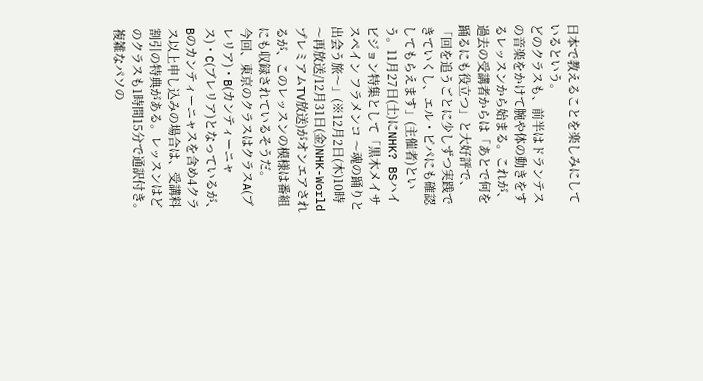日本で教えることを楽しみにしているという。
どのクラスも、前半はドランテスの音楽をかけて腕や体の動きをするレッスンから始まる。これが、過去の受講者からは「あとで何を踊るにも役立つ」と大好評で、「回を追うごとに少しずつ実践できていくし、エル・ピパにも確認してもらえます」(主催者)という。11月27日(土)にNHK? BSハイビジョン特集として「黒木メイサ スペイン フラメンコ 〜魂の踊りと出会う旅〜」(※12月2日(木)10時〜再放送/12月31日(金)NHK-WorldプレミアムTV放送)がオンエアされるが、このレッスンの模様は番組にも収録されているそうだ。
今回、東京のクラスはクラスA(ブレリア)・B(カンティーニャス)・C(ブレリア)となっているが、Bのカンティーニャスを含め4クラス以上申し込みの場合は、受講料割引の特典がある。レッスンはどのクラスも1時間15分で通訳付き。複雑なパソの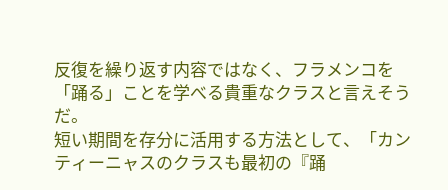反復を繰り返す内容ではなく、フラメンコを「踊る」ことを学べる貴重なクラスと言えそうだ。
短い期間を存分に活用する方法として、「カンティーニャスのクラスも最初の『踊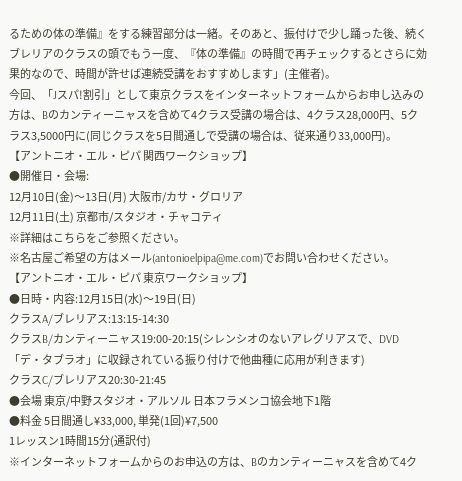るための体の準備』をする練習部分は一緒。そのあと、振付けで少し踊った後、続くブレリアのクラスの頭でもう一度、『体の準備』の時間で再チェックするとさらに効果的なので、時間が許せば連続受講をおすすめします」(主催者)。
今回、「Jスパ!割引」として東京クラスをインターネットフォームからお申し込みの方は、Bのカンティーニャスを含めて4クラス受講の場合は、4クラス28,000円、5クラス3,5000円に(同じクラスを5日間通しで受講の場合は、従来通り33,000円)。
【アントニオ・エル・ピパ 関西ワークショップ】
●開催日・会場:
12月10日(金)〜13日(月) 大阪市/カサ・グロリア
12月11日(土) 京都市/スタジオ・チャコティ
※詳細はこちらをご参照ください。
※名古屋ご希望の方はメール(antonioelpipa@me.com)でお問い合わせください。
【アントニオ・エル・ピパ 東京ワークショップ】
●日時・内容:12月15日(水)〜19日(日)
クラスA/ブレリアス:13:15-14:30
クラスB/カンティーニャス19:00-20:15(シレンシオのないアレグリアスで、DVD「デ・タブラオ」に収録されている振り付けで他曲種に応用が利きます)
クラスC/ブレリアス20:30-21:45
●会場 東京/中野スタジオ・アルソル 日本フラメンコ協会地下1階
●料金 5日間通し¥33,000, 単発(1回)¥7,500
1レッスン1時間15分(通訳付)
※インターネットフォームからのお申込の方は、Bのカンティーニャスを含めて4ク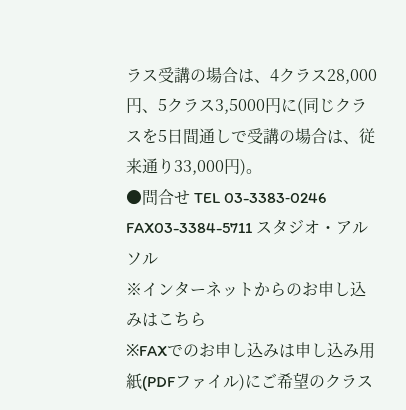ラス受講の場合は、4クラス28,000円、5クラス3,5000円に(同じクラスを5日間通しで受講の場合は、従来通り33,000円)。
●問合せ TEL 03-3383‐0246 FAX03-3384-5711 スタジオ・アルソル
※インターネットからのお申し込みはこちら
※FAXでのお申し込みは申し込み用紙(PDFファイル)にご希望のクラス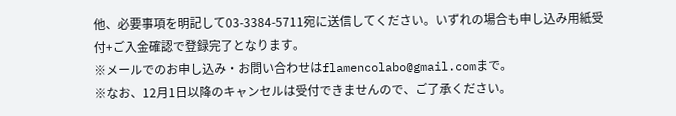他、必要事項を明記して03-3384-5711宛に送信してください。いずれの場合も申し込み用紙受付+ご入金確認で登録完了となります。
※メールでのお申し込み・お問い合わせはflamencolabo@gmail.comまで。
※なお、12月1日以降のキャンセルは受付できませんので、ご了承ください。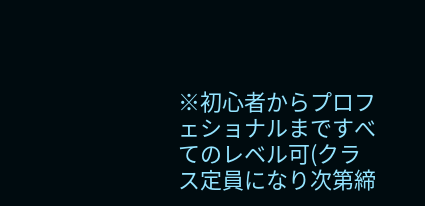※初心者からプロフェショナルまですべてのレベル可(クラス定員になり次第締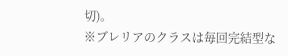切)。
※ブレリアのクラスは毎回完結型な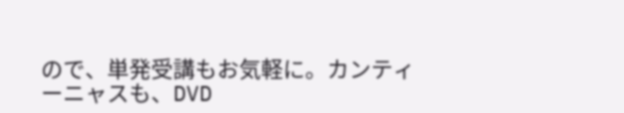ので、単発受講もお気軽に。カンティーニャスも、DVD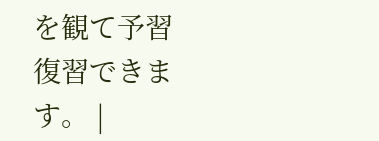を観て予習 復習できます。 |